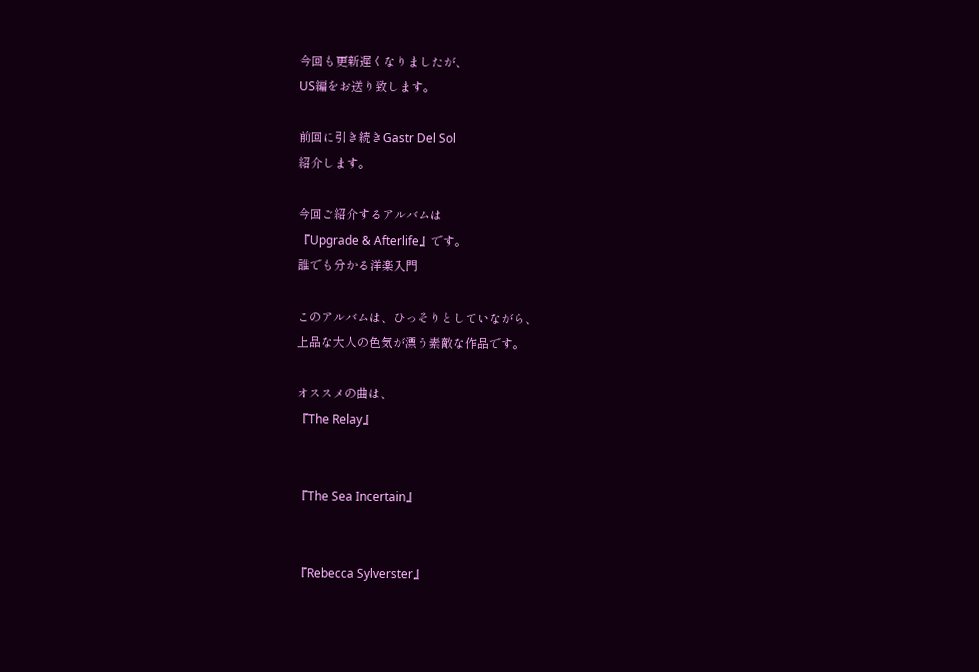今回も更新遅くなりましたが、
US編をお送り致します。

前回に引き続きGastr Del Sol
紹介します。

今回ご紹介するアルバムは
『Upgrade & Afterlife』です。
誰でも分かる洋楽入門

このアルバムは、ひっそりとしていながら、
上品な大人の色気が漂う素敵な作品です。

オススメの曲は、
『The Relay』


『The Sea Incertain』


『Rebecca Sylverster』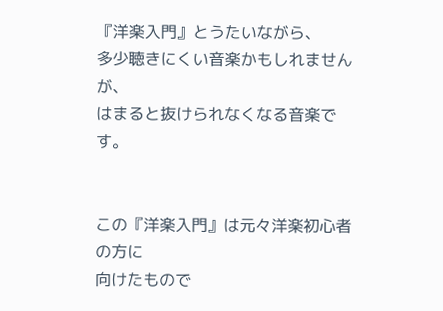『洋楽入門』とうたいながら、
多少聴きにくい音楽かもしれませんが、
はまると抜けられなくなる音楽です。


この『洋楽入門』は元々洋楽初心者の方に
向けたもので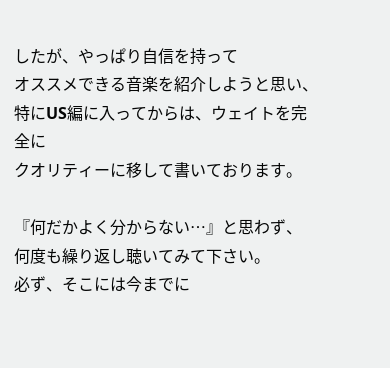したが、やっぱり自信を持って
オススメできる音楽を紹介しようと思い、
特にUS編に入ってからは、ウェイトを完全に
クオリティーに移して書いております。

『何だかよく分からない…』と思わず、
何度も繰り返し聴いてみて下さい。
必ず、そこには今までに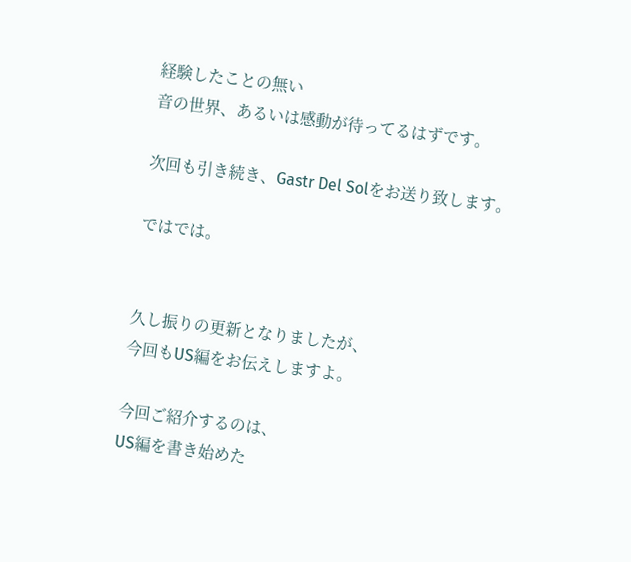経験したことの無い
音の世界、あるいは感動が待ってるはずです。

次回も引き続き、Gastr Del Solをお送り致します。

ではでは。


久し振りの更新となりましたが、
今回もUS編をお伝えしますよ。

今回ご紹介するのは、
US編を書き始めた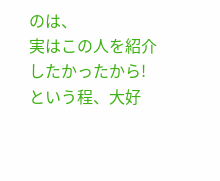のは、
実はこの人を紹介したかったから!
という程、大好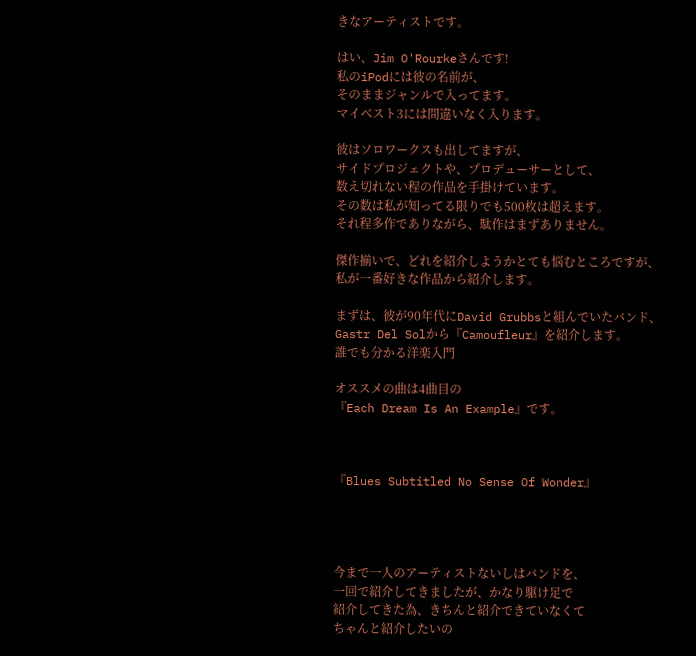きなアーティストです。

はい、Jim O'Rourkeさんです!
私のiPodには彼の名前が、
そのままジャンルで入ってます。
マイベスト3には間違いなく入ります。

彼はソロワークスも出してますが、
サイドプロジェクトや、プロデューサーとして、
数え切れない程の作品を手掛けています。
その数は私が知ってる限りでも500枚は超えます。
それ程多作でありながら、駄作はまずありません。

傑作揃いで、どれを紹介しようかとても悩むところですが、
私が一番好きな作品から紹介します。

まずは、彼が90年代にDavid Grubbsと組んでいたバンド、
Gastr Del Solから『Camoufleur』を紹介します。
誰でも分かる洋楽入門

オススメの曲は4曲目の
『Each Dream Is An Example』です。



『Blues Subtitled No Sense Of Wonder』




今まで一人のアーティストないしはバンドを、
一回で紹介してきましたが、かなり駆け足で
紹介してきた為、きちんと紹介できていなくて
ちゃんと紹介したいの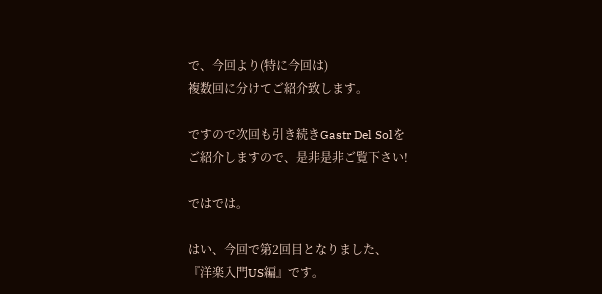で、今回より(特に今回は)
複数回に分けてご紹介致します。

ですので次回も引き続きGastr Del Solを
ご紹介しますので、是非是非ご覧下さい!

ではでは。

はい、今回で第2回目となりました、
『洋楽入門US編』です。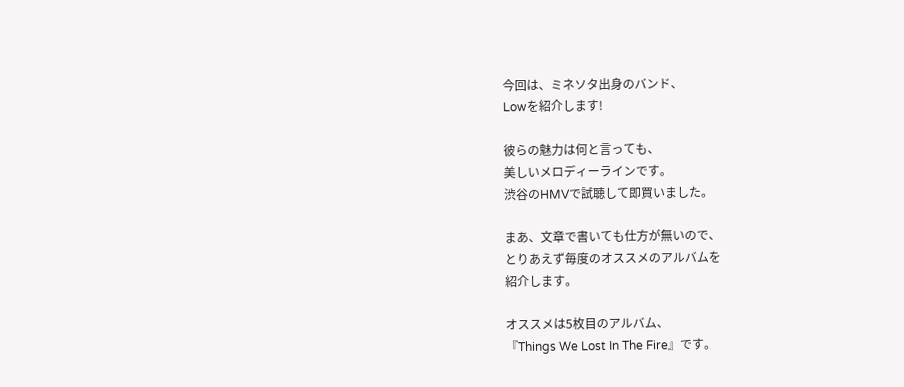今回は、ミネソタ出身のバンド、
Lowを紹介します!

彼らの魅力は何と言っても、
美しいメロディーラインです。
渋谷のHMVで試聴して即買いました。

まあ、文章で書いても仕方が無いので、
とりあえず毎度のオススメのアルバムを
紹介します。

オススメは5枚目のアルバム、
『Things We Lost In The Fire』です。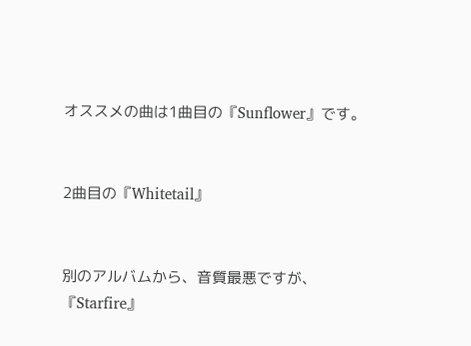オススメの曲は1曲目の『Sunflower』です。


2曲目の『Whitetail』


別のアルバムから、音質最悪ですが、
『Starfire』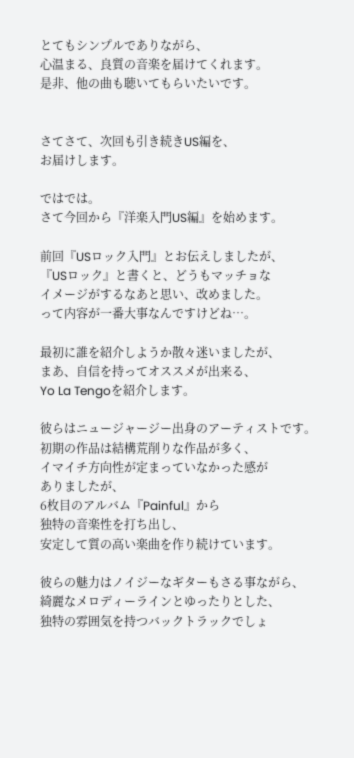とてもシンプルでありながら、
心温まる、良質の音楽を届けてくれます。
是非、他の曲も聴いてもらいたいです。


さてさて、次回も引き続きUS編を、
お届けします。

ではでは。
さて今回から『洋楽入門US編』を始めます。

前回『USロック入門』とお伝えしましたが、
『USロック』と書くと、どうもマッチョな
イメージがするなあと思い、改めました。
って内容が一番大事なんですけどね…。

最初に誰を紹介しようか散々迷いましたが、
まあ、自信を持ってオススメが出来る、
Yo La Tengoを紹介します。

彼らはニュージャージー出身のアーティストです。
初期の作品は結構荒削りな作品が多く、
イマイチ方向性が定まっていなかった感が
ありましたが、
6枚目のアルバム『Painful』から
独特の音楽性を打ち出し、
安定して質の高い楽曲を作り続けています。

彼らの魅力はノイジーなギターもさる事ながら、
綺麗なメロディーラインとゆったりとした、
独特の雰囲気を持つバックトラックでしょ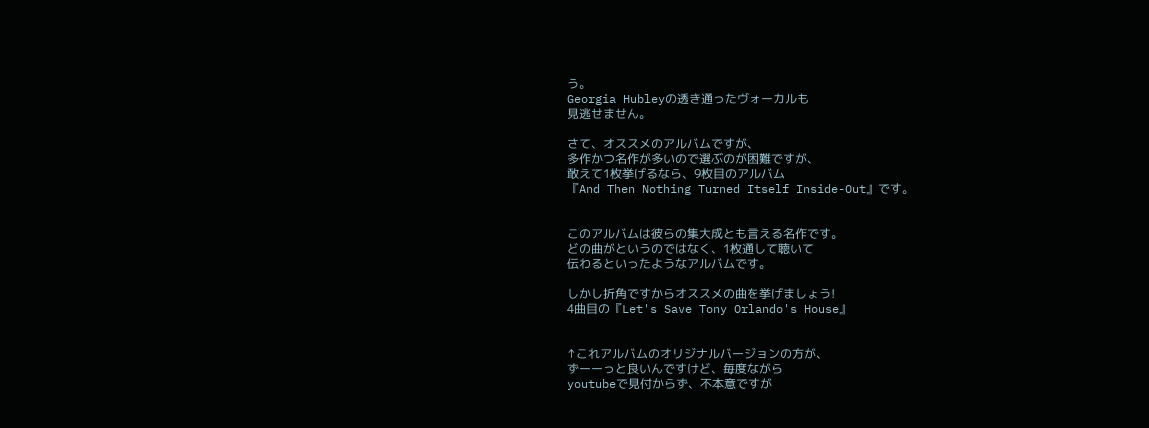う。
Georgia Hubleyの透き通ったヴォーカルも
見逃せません。

さて、オススメのアルバムですが、
多作かつ名作が多いので選ぶのが困難ですが、
敢えて1枚挙げるなら、9枚目のアルバム
『And Then Nothing Turned Itself Inside-Out』です。


このアルバムは彼らの集大成とも言える名作です。
どの曲がというのではなく、1枚通して聴いて
伝わるといったようなアルバムです。

しかし折角ですからオススメの曲を挙げましょう!
4曲目の『Let's Save Tony Orlando's House』


↑これアルバムのオリジナルバージョンの方が、
ずーーっと良いんですけど、毎度ながら
youtubeで見付からず、不本意ですが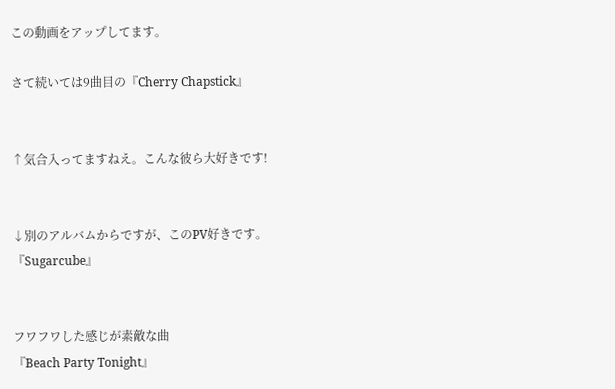この動画をアップしてます。

さて続いては9曲目の『Cherry Chapstick』


↑気合入ってますねえ。こんな彼ら大好きです!


↓別のアルバムからですが、このPV好きです。
『Sugarcube』


フワフワした感じが素敵な曲
『Beach Party Tonight』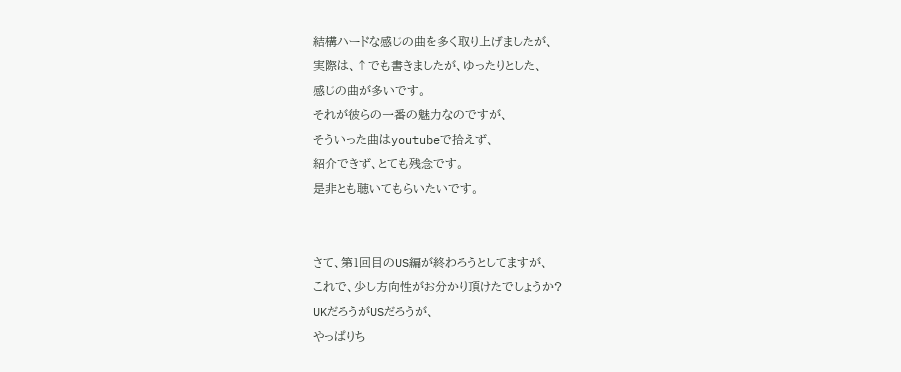結構ハードな感じの曲を多く取り上げましたが、
実際は、↑でも書きましたが、ゆったりとした、
感じの曲が多いです。
それが彼らの一番の魅力なのですが、
そういった曲はyoutubeで拾えず、
紹介できず、とても残念です。
是非とも聴いてもらいたいです。


さて、第1回目のUS編が終わろうとしてますが、
これで、少し方向性がお分かり頂けたでしょうか?
UKだろうがUSだろうが、
やっぱりち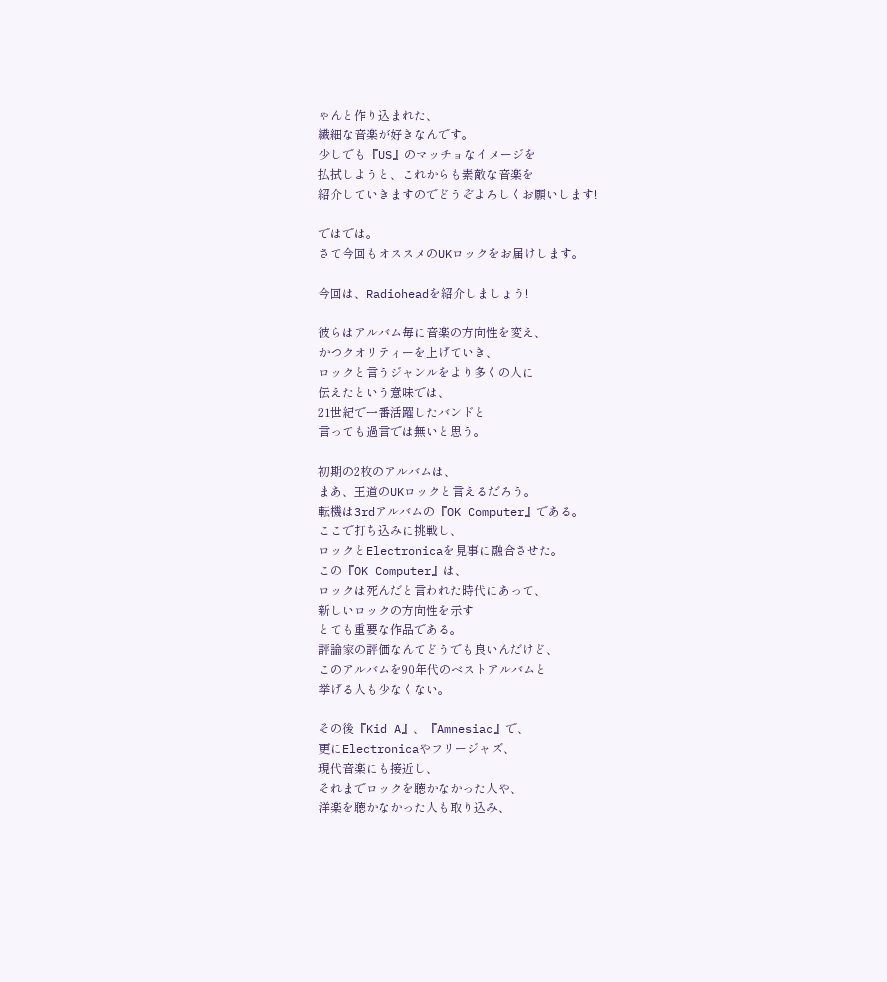ゃんと作り込まれた、
繊細な音楽が好きなんです。
少しでも『US』のマッチョなイメージを
払拭しようと、これからも素敵な音楽を
紹介していきますのでどうぞよろしくお願いします!

ではでは。
さて今回もオススメのUKロックをお届けします。

今回は、Radioheadを紹介しましょう!

彼らはアルバム毎に音楽の方向性を変え、
かつクオリティーを上げていき、
ロックと言うジャンルをより多くの人に
伝えたという意味では、
21世紀で一番活躍したバンドと
言っても過言では無いと思う。

初期の2枚のアルバムは、
まあ、王道のUKロックと言えるだろう。
転機は3rdアルバムの『OK Computer』である。
ここで打ち込みに挑戦し、
ロックとElectronicaを見事に融合させた。
この『OK Computer』は、
ロックは死んだと言われた時代にあって、
新しいロックの方向性を示す
とても重要な作品である。
評論家の評価なんてどうでも良いんだけど、
このアルバムを90年代のベストアルバムと
挙げる人も少なくない。

その後『Kid A』、『Amnesiac』で、
更にElectronicaやフリージャズ、
現代音楽にも接近し、
それまでロックを聴かなかった人や、
洋楽を聴かなかった人も取り込み、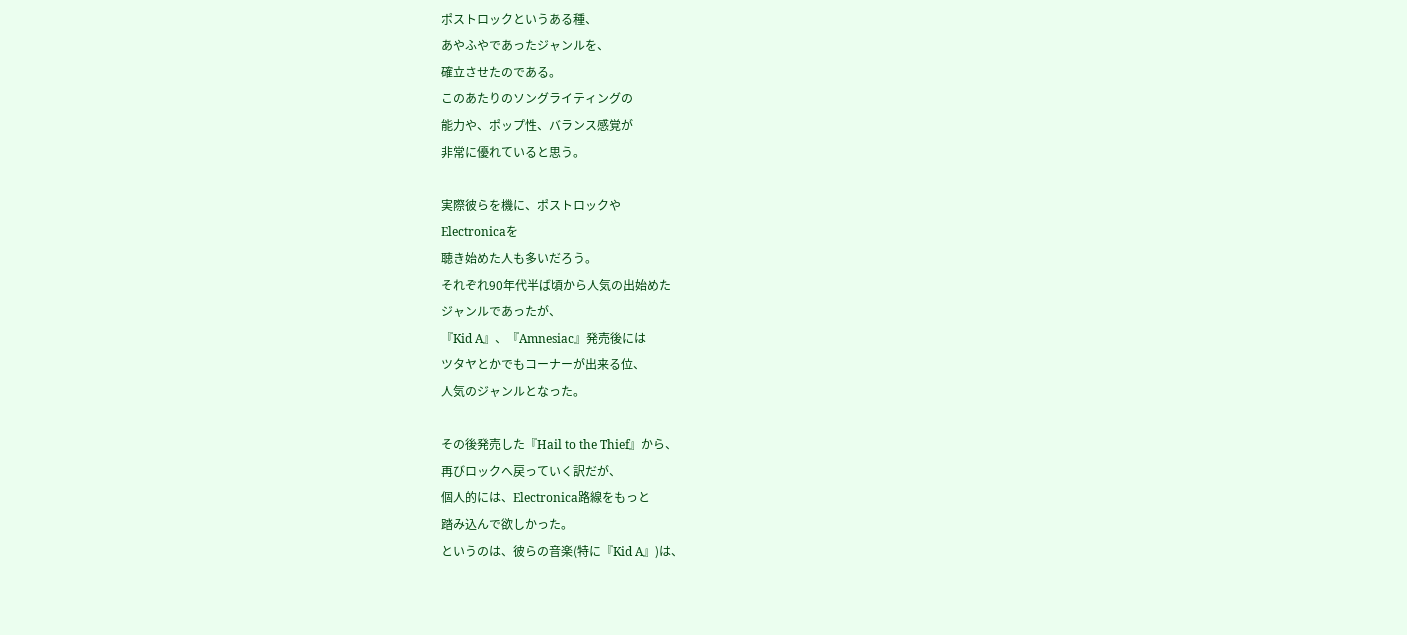ポストロックというある種、
あやふやであったジャンルを、
確立させたのである。
このあたりのソングライティングの
能力や、ポップ性、バランス感覚が
非常に優れていると思う。

実際彼らを機に、ポストロックや
Electronicaを
聴き始めた人も多いだろう。
それぞれ90年代半ば頃から人気の出始めた
ジャンルであったが、
『Kid A』、『Amnesiac』発売後には
ツタヤとかでもコーナーが出来る位、
人気のジャンルとなった。

その後発売した『Hail to the Thief』から、
再びロックへ戻っていく訳だが、
個人的には、Electronica路線をもっと
踏み込んで欲しかった。
というのは、彼らの音楽(特に『Kid A』)は、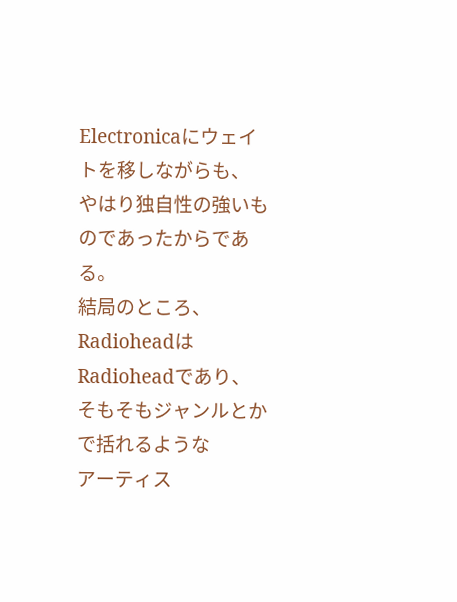Electronicaにウェイトを移しながらも、
やはり独自性の強いものであったからである。
結局のところ、RadioheadはRadioheadであり、
そもそもジャンルとかで括れるような
アーティス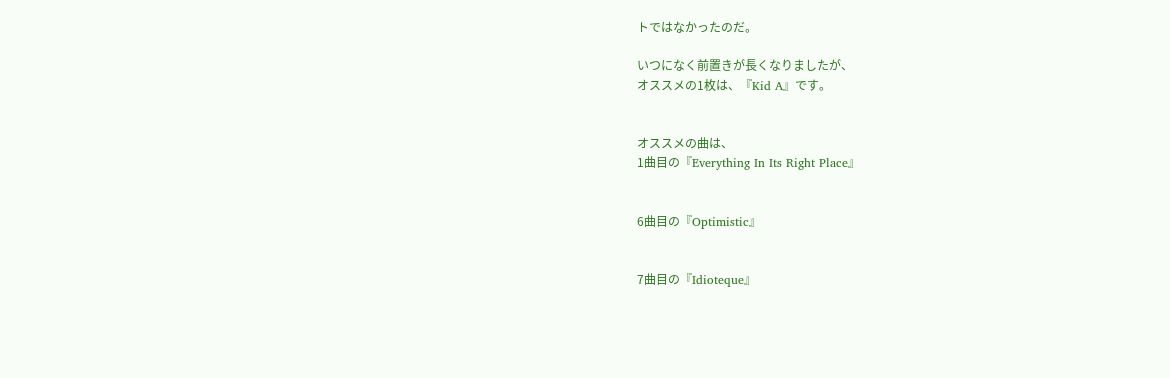トではなかったのだ。

いつになく前置きが長くなりましたが、
オススメの1枚は、『Kid A』です。


オススメの曲は、
1曲目の『Everything In Its Right Place』


6曲目の『Optimistic』


7曲目の『Idioteque』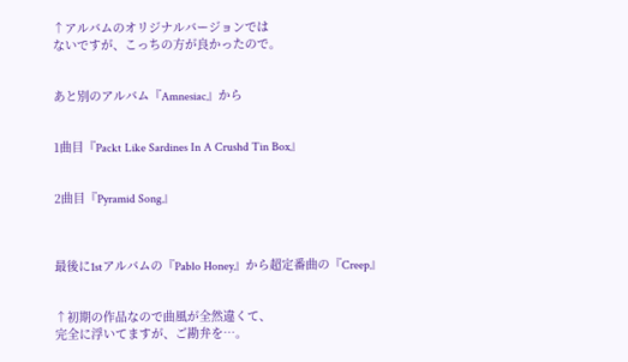↑アルバムのオリジナルバージョンでは
ないですが、こっちの方が良かったので。


あと別のアルバム『Amnesiac』から


1曲目『Packt Like Sardines In A Crushd Tin Box』


2曲目『Pyramid Song』



最後に1stアルバムの『Pablo Honey』から超定番曲の『Creep』


↑初期の作品なので曲風が全然違くて、
完全に浮いてますが、ご勘弁を…。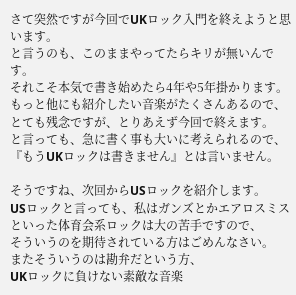さて突然ですが今回でUKロック入門を終えようと思います。
と言うのも、このままやってたらキリが無いんです。
それこそ本気で書き始めたら4年や5年掛かります。
もっと他にも紹介したい音楽がたくさんあるので、
とても残念ですが、とりあえず今回で終えます。
と言っても、急に書く事も大いに考えられるので、
『もうUKロックは書きません』とは言いません。

そうですね、次回からUSロックを紹介します。
USロックと言っても、私はガンズとかエアロスミス
といった体育会系ロックは大の苦手ですので、
そういうのを期待されている方はごめんなさい。
またそういうのは勘弁だという方、
UKロックに負けない素敵な音楽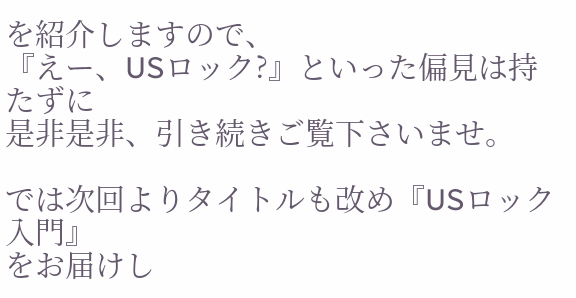を紹介しますので、
『えー、USロック?』といった偏見は持たずに
是非是非、引き続きご覧下さいませ。

では次回よりタイトルも改め『USロック入門』
をお届けし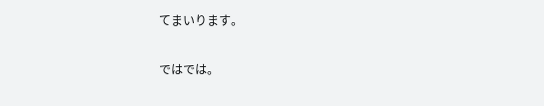てまいります。

ではでは。